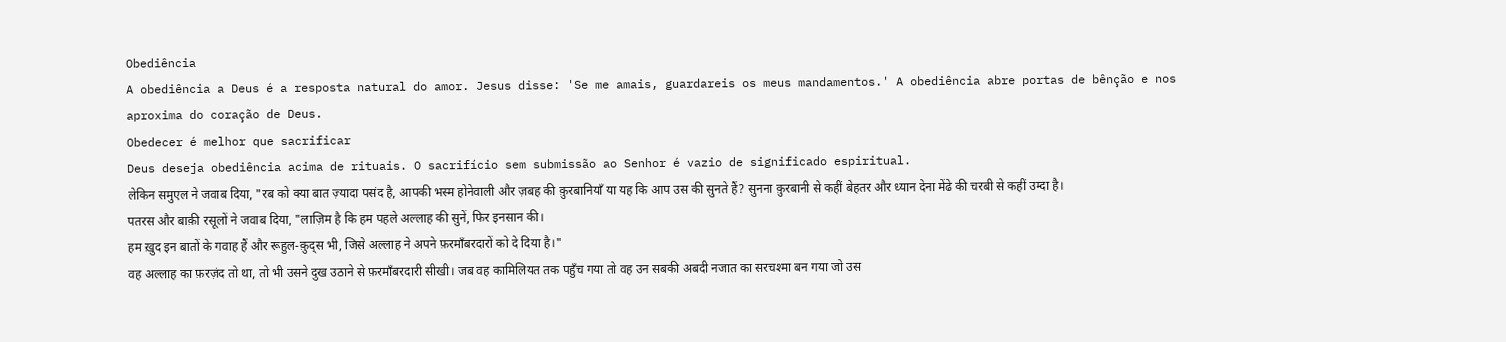Obediência
A obediência a Deus é a resposta natural do amor. Jesus disse: 'Se me amais, guardareis os meus mandamentos.' A obediência abre portas de bênção e nos aproxima do coração de Deus.
Obedecer é melhor que sacrificar
Deus deseja obediência acima de rituais. O sacrifício sem submissão ao Senhor é vazio de significado espiritual.
लेकिन समुएल ने जवाब दिया, "रब को क्या बात ज़्यादा पसंद है, आपकी भस्म होनेवाली और ज़बह की क़ुरबानियाँ या यह कि आप उस की सुनते हैं? सुनना क़ुरबानी से कहीं बेहतर और ध्यान देना मेंढे की चरबी से कहीं उम्दा है।
पतरस और बाक़ी रसूलों ने जवाब दिया, "लाज़िम है कि हम पहले अल्लाह की सुनें, फिर इनसान की।
हम ख़ुद इन बातों के गवाह हैं और रूहुल-क़ुद्स भी, जिसे अल्लाह ने अपने फ़रमाँबरदारों को दे दिया है।"
वह अल्लाह का फ़रज़ंद तो था, तो भी उसने दुख उठाने से फ़रमाँबरदारी सीखी। जब वह कामिलियत तक पहुँच गया तो वह उन सबकी अबदी नजात का सरचश्मा बन गया जो उस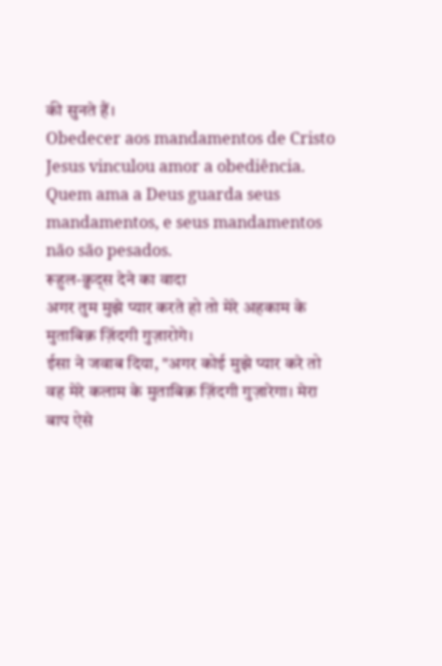की सुनते हैं।
Obedecer aos mandamentos de Cristo
Jesus vinculou amor a obediência. Quem ama a Deus guarda seus mandamentos, e seus mandamentos não são pesados.
रूहुल-क़ुद्स देने का वादा
अगर तुम मुझे प्यार करते हो तो मेरे अहकाम के मुताबिक़ ज़िंदगी गुज़ारोगे।
ईसा ने जवाब दिया, "अगर कोई मुझे प्यार करे तो वह मेरे कलाम के मुताबिक़ ज़िंदगी गुज़ारेगा। मेरा बाप ऐसे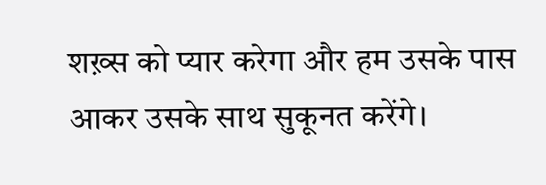शख़्स को प्यार करेगा और हम उसके पास आकर उसके साथ सुकूनत करेंगे।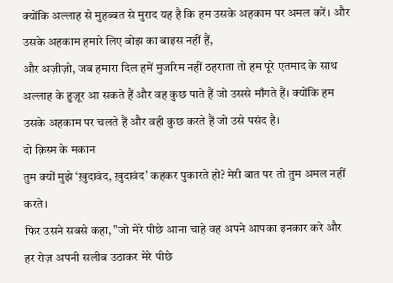क्योंकि अल्लाह से मुहब्बत से मुराद यह है कि हम उसके अहकाम पर अमल करें। और उसके अहकाम हमारे लिए बोझ का बाइस नहीं हैं,
और अज़ीज़ो, जब हमारा दिल हमें मुजरिम नहीं ठहराता तो हम पूरे एतमाद के साथ अल्लाह के हुज़ूर आ सकते हैं और वह कुछ पाते हैं जो उससे माँगते हैं। क्योंकि हम उसके अहकाम पर चलते हैं और वही कुछ करते हैं जो उसे पसंद है।
दो क़िस्म के मकान
तुम क्यों मुझे ‘ख़ुदावंद, ख़ुदावंद’ कहकर पुकारते हो? मेरी बात पर तो तुम अमल नहीं करते।
फिर उसने सबसे कहा, "जो मेरे पीछे आना चाहे वह अपने आपका इनकार करे और हर रोज़ अपनी सलीब उठाकर मेरे पीछे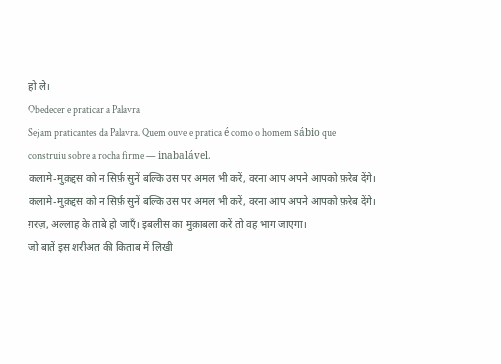हो ले।
Obedecer e praticar a Palavra
Sejam praticantes da Palavra. Quem ouve e pratica é como o homem sábio que construiu sobre a rocha firme — inabalável.
कलामे-मुक़द्दस को न सिर्फ़ सुनें बल्कि उस पर अमल भी करें, वरना आप अपने आपको फ़रेब देंगे।
कलामे-मुक़द्दस को न सिर्फ़ सुनें बल्कि उस पर अमल भी करें, वरना आप अपने आपको फ़रेब देंगे।
ग़रज़, अल्लाह के ताबे हो जाएँ। इबलीस का मुक़ाबला करें तो वह भाग जाएगा।
जो बातें इस शरीअत की किताब में लिखी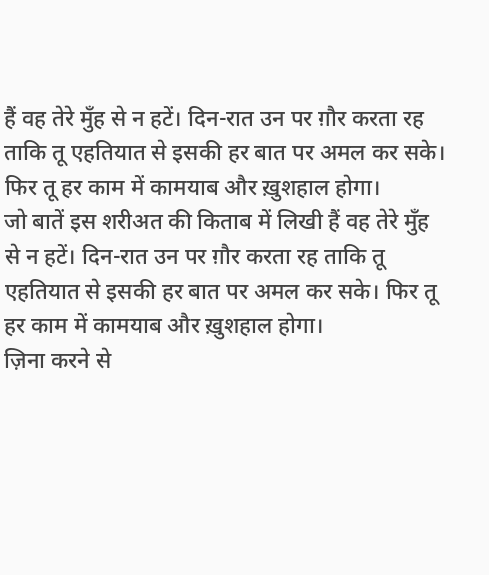हैं वह तेरे मुँह से न हटें। दिन-रात उन पर ग़ौर करता रह ताकि तू एहतियात से इसकी हर बात पर अमल कर सके। फिर तू हर काम में कामयाब और ख़ुशहाल होगा।
जो बातें इस शरीअत की किताब में लिखी हैं वह तेरे मुँह से न हटें। दिन-रात उन पर ग़ौर करता रह ताकि तू एहतियात से इसकी हर बात पर अमल कर सके। फिर तू हर काम में कामयाब और ख़ुशहाल होगा।
ज़िना करने से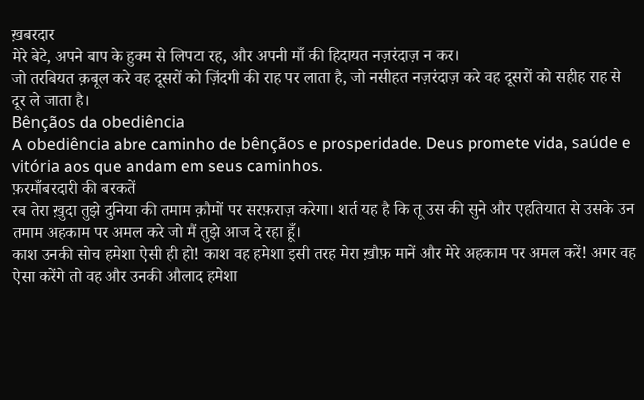ख़बरदार
मेरे बेटे, अपने बाप के हुक्म से लिपटा रह, और अपनी माँ की हिदायत नज़रंदाज़ न कर।
जो तरबियत क़बूल करे वह दूसरों को ज़िंदगी की राह पर लाता है, जो नसीहत नज़रंदाज़ करे वह दूसरों को सहीह राह से दूर ले जाता है।
Bênçãos da obediência
A obediência abre caminho de bênçãos e prosperidade. Deus promete vida, saúde e vitória aos que andam em seus caminhos.
फ़रमाँबरदारी की बरकतें
रब तेरा ख़ुदा तुझे दुनिया की तमाम क़ौमों पर सरफ़राज़ करेगा। शर्त यह है कि तू उस की सुने और एहतियात से उसके उन तमाम अहकाम पर अमल करे जो मैं तुझे आज दे रहा हूँ।
काश उनकी सोच हमेशा ऐसी ही हो! काश वह हमेशा इसी तरह मेरा ख़ौफ़ मानें और मेरे अहकाम पर अमल करें! अगर वह ऐसा करेंगे तो वह और उनकी औलाद हमेशा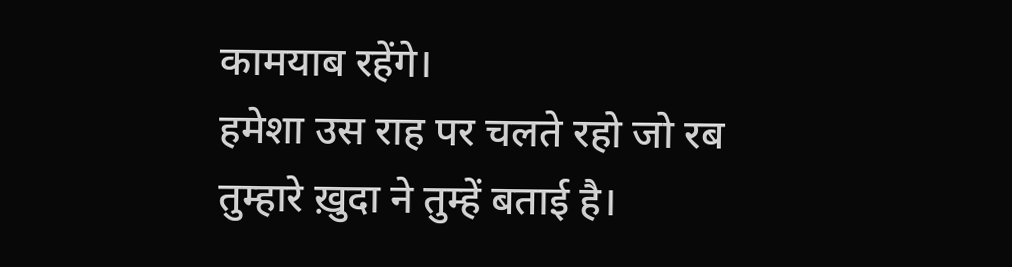कामयाब रहेंगे।
हमेशा उस राह पर चलते रहो जो रब तुम्हारे ख़ुदा ने तुम्हें बताई है।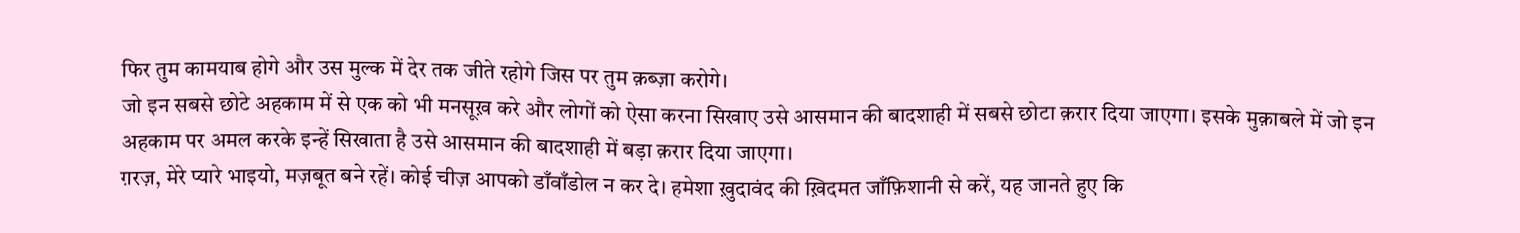फिर तुम कामयाब होगे और उस मुल्क में देर तक जीते रहोगे जिस पर तुम क़ब्ज़ा करोगे।
जो इन सबसे छोटे अहकाम में से एक को भी मनसूख़ करे और लोगों को ऐसा करना सिखाए उसे आसमान की बादशाही में सबसे छोटा क़रार दिया जाएगा। इसके मुक़ाबले में जो इन अहकाम पर अमल करके इन्हें सिखाता है उसे आसमान की बादशाही में बड़ा क़रार दिया जाएगा।
ग़रज़, मेरे प्यारे भाइयो, मज़बूत बने रहें। कोई चीज़ आपको डाँवाँडोल न कर दे। हमेशा ख़ुदावंद की ख़िदमत जाँफ़िशानी से करें, यह जानते हुए कि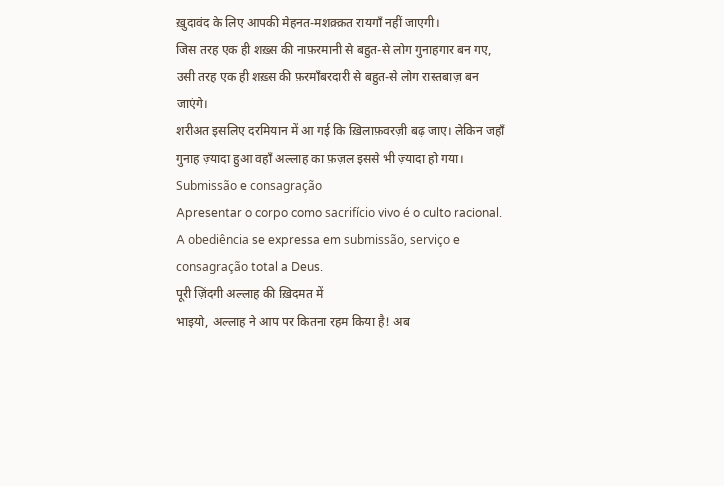ख़ुदावंद के लिए आपकी मेहनत-मशक़्क़त रायगाँ नहीं जाएगी।
जिस तरह एक ही शख़्स की नाफ़रमानी से बहुत-से लोग गुनाहगार बन गए, उसी तरह एक ही शख़्स की फ़रमाँबरदारी से बहुत-से लोग रास्तबाज़ बन जाएंगे।
शरीअत इसलिए दरमियान में आ गई कि ख़िलाफ़वरज़ी बढ़ जाए। लेकिन जहाँ गुनाह ज़्यादा हुआ वहाँ अल्लाह का फ़ज़ल इससे भी ज़्यादा हो गया।
Submissão e consagração
Apresentar o corpo como sacrifício vivo é o culto racional. A obediência se expressa em submissão, serviço e consagração total a Deus.
पूरी ज़िंदगी अल्लाह की ख़िदमत में
भाइयो, अल्लाह ने आप पर कितना रहम किया है! अब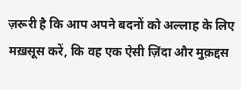ज़रूरी है कि आप अपने बदनों को अल्लाह के लिए मख़सूस करें, कि वह एक ऐसी ज़िंदा और मुक़द्दस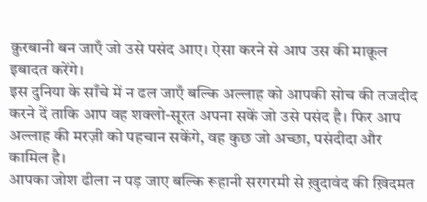क़ुरबानी बन जाएँ जो उसे पसंद आए। ऐसा करने से आप उस की माक़ूल इबादत करेंगे।
इस दुनिया के साँचे में न ढल जाएँ बल्कि अल्लाह को आपकी सोच की तजदीद करने दें ताकि आप वह शक्लो-सूरत अपना सकें जो उसे पसंद है। फिर आप अल्लाह की मरज़ी को पहचान सकेंगे, वह कुछ जो अच्छा, पसंदीदा और कामिल है।
आपका जोश ढीला न पड़ जाए बल्कि रूहानी सरगरमी से ख़ुदावंद की ख़िदमत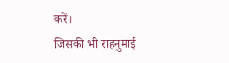करें।
जिसकी भी राहनुमाई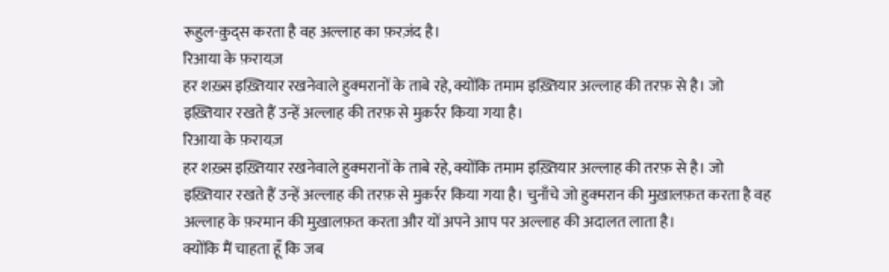रूहुल-क़ुद्स करता है वह अल्लाह का फ़रज़ंद है।
रिआया के फ़रायज़
हर शख़्स इख़्तियार रखनेवाले हुक्मरानों के ताबे रहे, क्योंकि तमाम इख़्तियार अल्लाह की तरफ़ से है। जो इख़्तियार रखते हैं उन्हें अल्लाह की तरफ़ से मुक़र्रर किया गया है।
रिआया के फ़रायज़
हर शख़्स इख़्तियार रखनेवाले हुक्मरानों के ताबे रहे, क्योंकि तमाम इख़्तियार अल्लाह की तरफ़ से है। जो इख़्तियार रखते हैं उन्हें अल्लाह की तरफ़ से मुक़र्रर किया गया है। चुनाँचे जो हुक्मरान की मुख़ालफ़त करता है वह अल्लाह के फ़रमान की मुख़ालफ़त करता और यों अपने आप पर अल्लाह की अदालत लाता है।
क्योंकि मैं चाहता हूँ कि जब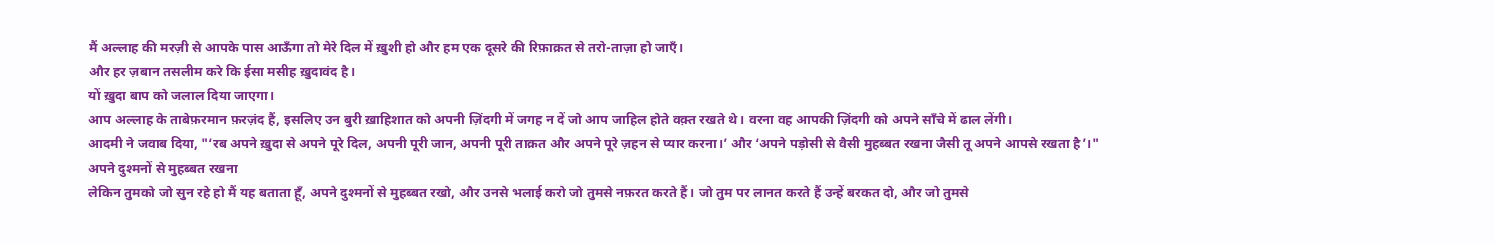मैं अल्लाह की मरज़ी से आपके पास आऊँगा तो मेरे दिल में ख़ुशी हो और हम एक दूसरे की रिफ़ाक़त से तरो-ताज़ा हो जाएँ।
और हर ज़बान तसलीम करे कि ईसा मसीह ख़ुदावंद है।
यों ख़ुदा बाप को जलाल दिया जाएगा।
आप अल्लाह के ताबेफ़रमान फ़रज़ंद हैं, इसलिए उन बुरी ख़ाहिशात को अपनी ज़िंदगी में जगह न दें जो आप जाहिल होते वक़्त रखते थे। वरना वह आपकी ज़िंदगी को अपने साँचे में ढाल लेंगी।
आदमी ने जवाब दिया, "‘रब अपने ख़ुदा से अपने पूरे दिल, अपनी पूरी जान, अपनी पूरी ताक़त और अपने पूरे ज़हन से प्यार करना।’ और ‘अपने पड़ोसी से वैसी मुहब्बत रखना जैसी तू अपने आपसे रखता है’।"
अपने दुश्मनों से मुहब्बत रखना
लेकिन तुमको जो सुन रहे हो मैं यह बताता हूँ, अपने दुश्मनों से मुहब्बत रखो, और उनसे भलाई करो जो तुमसे नफ़रत करते हैं। जो तुम पर लानत करते हैं उन्हें बरकत दो, और जो तुमसे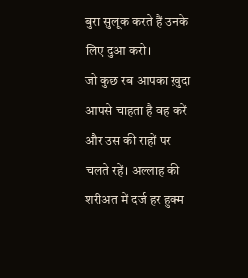बुरा सुलूक करते हैं उनके लिए दुआ करो।
जो कुछ रब आपका ख़ुदा आपसे चाहता है वह करें और उस की राहों पर चलते रहें। अल्लाह की शरीअत में दर्ज हर हुक्म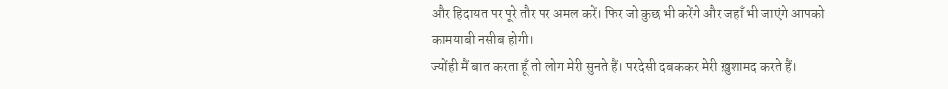और हिदायत पर पूरे तौर पर अमल करें। फिर जो कुछ भी करेंगे और जहाँ भी जाएंगे आपको कामयाबी नसीब होगी।
ज्योंही मैं बात करता हूँ तो लोग मेरी सुनते हैं। परदेसी दबककर मेरी ख़ुशामद करते हैं।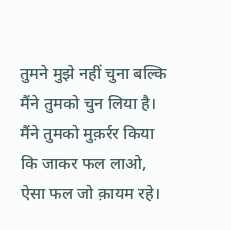तुमने मुझे नहीं चुना बल्कि मैंने तुमको चुन लिया है। मैंने तुमको मुक़र्रर किया कि जाकर फल लाओ, ऐसा फल जो क़ायम रहे।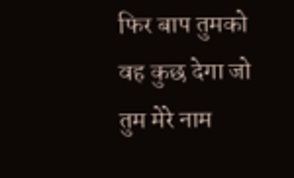फिर बाप तुमको वह कुछ देगा जो तुम मेरे नाम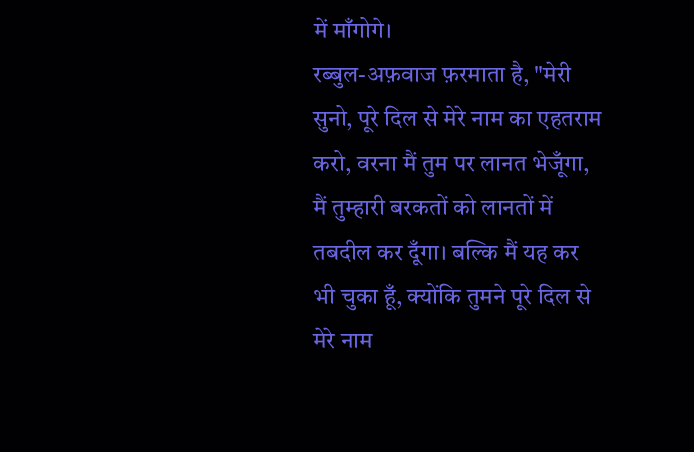में माँगोगे।
रब्बुल-अफ़वाज फ़रमाता है, "मेरी सुनो, पूरे दिल से मेरे नाम का एहतराम करो, वरना मैं तुम पर लानत भेजूँगा, मैं तुम्हारी बरकतों को लानतों में तबदील कर दूँगा। बल्कि मैं यह कर भी चुका हूँ, क्योंकि तुमने पूरे दिल से मेरे नाम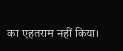का एहतराम नहीं किया।